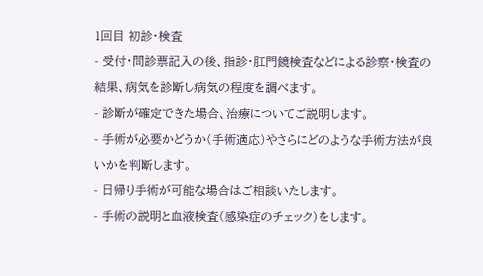1回目 初診・検査
- 受付・問診票記入の後、指診・肛門鏡検査などによる診察・検査の結果、病気を診断し病気の程度を調べます。
- 診断が確定できた場合、治療についてご説明します。
- 手術が必要かどうか(手術適応)やさらにどのような手術方法が良いかを判断します。
- 日帰り手術が可能な場合はご相談いたします。
- 手術の説明と血液検査(感染症のチェック)をします。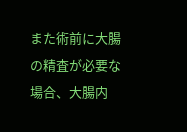また術前に大腸の精査が必要な場合、大腸内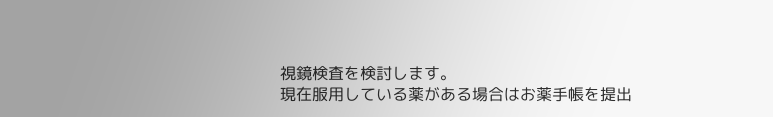視鏡検査を検討します。
現在服用している薬がある場合はお薬手帳を提出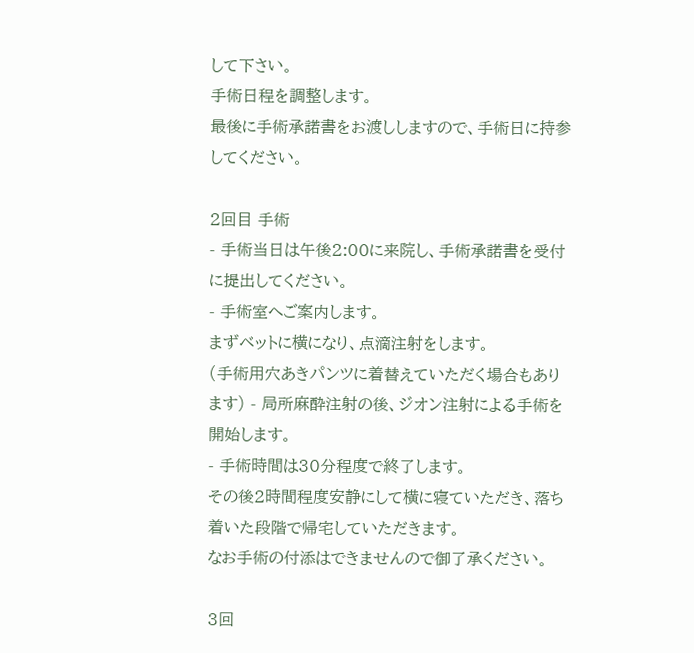して下さい。
手術日程を調整します。
最後に手術承諾書をお渡ししますので、手術日に持参してください。

2回目 手術
- 手術当日は午後2:00に来院し、手術承諾書を受付に提出してください。
- 手術室へご案内します。
まずベットに横になり、点滴注射をします。
(手術用穴あきパンツに着替えていただく場合もあります) - 局所麻酔注射の後、ジオン注射による手術を開始します。
- 手術時間は30分程度で終了します。
その後2時間程度安静にして横に寝ていただき、落ち着いた段階で帰宅していただきます。
なお手術の付添はできませんので御了承ください。

3回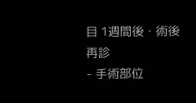目 1週間後・術後再診
- 手術部位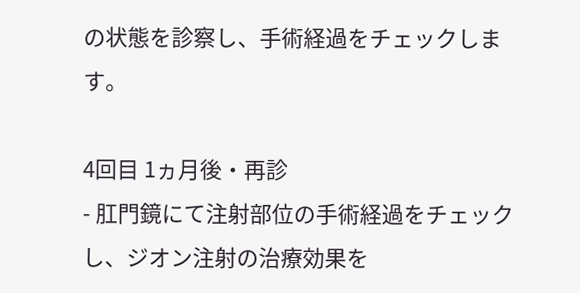の状態を診察し、手術経過をチェックします。

4回目 1ヵ月後・再診
- 肛門鏡にて注射部位の手術経過をチェックし、ジオン注射の治療効果を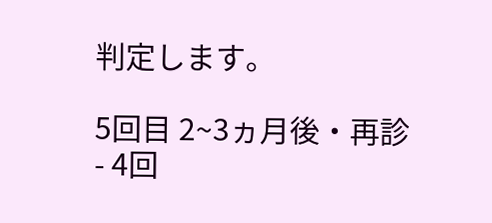判定します。

5回目 2~3ヵ月後・再診
- 4回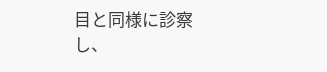目と同様に診察し、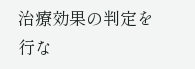治療効果の判定を行な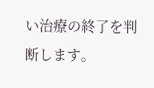い治療の終了を判断します。